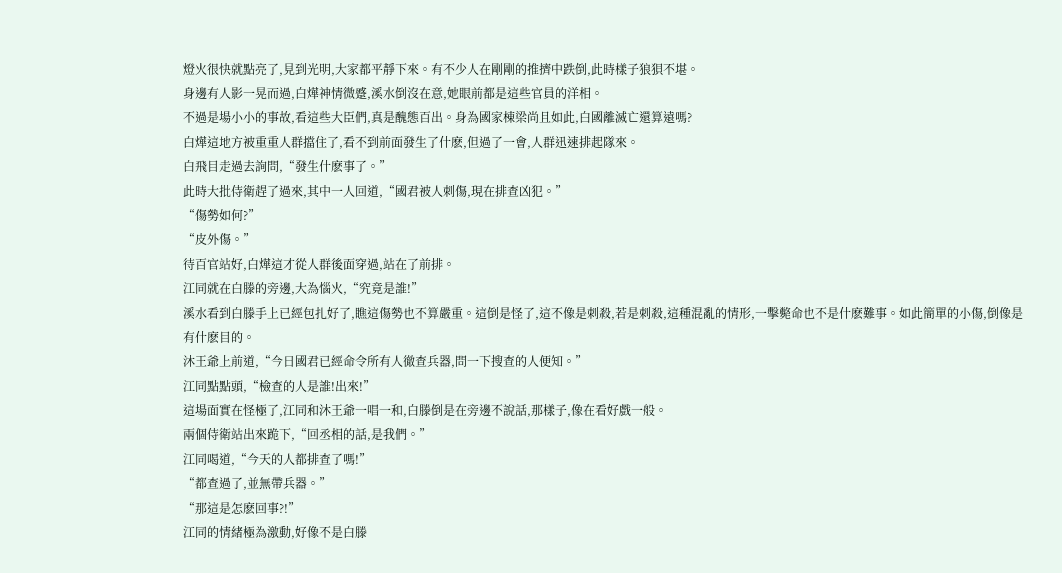燈火很快就點亮了,見到光明,大家都平靜下來。有不少人在剛剛的推擠中跌倒,此時樣子狼狽不堪。
身邊有人影一晃而過,白燁神情微蹙,溪水倒沒在意,她眼前都是這些官員的洋相。
不過是場小小的事故,看這些大臣們,真是醜態百出。身為國家棟梁尚且如此,白國離滅亡還算遠嗎?
白燁這地方被重重人群擋住了,看不到前面發生了什麽,但過了一會,人群迅速排起隊來。
白飛目走過去詢問,“發生什麽事了。”
此時大批侍衛趕了過來,其中一人回道,“國君被人刺傷,現在排查凶犯。”
“傷勢如何?”
“皮外傷。”
待百官站好,白燁這才從人群後面穿過,站在了前排。
江同就在白滕的旁邊,大為惱火,“究竟是誰!”
溪水看到白滕手上已經包扎好了,瞧這傷勢也不算嚴重。這倒是怪了,這不像是刺殺,若是刺殺,這種混亂的情形,一擊斃命也不是什麽難事。如此簡單的小傷,倒像是有什麽目的。
沐王爺上前道,“今日國君已經命令所有人徹查兵器,問一下搜查的人便知。”
江同點點頭,“檢查的人是誰!出來!”
這場面實在怪極了,江同和沐王爺一唱一和,白滕倒是在旁邊不說話,那樣子,像在看好戲一般。
兩個侍衛站出來跪下,“回丞相的話,是我們。”
江同喝道,“今天的人都排查了嗎!”
“都查過了,並無帶兵器。”
“那這是怎麽回事?!”
江同的情緒極為激動,好像不是白滕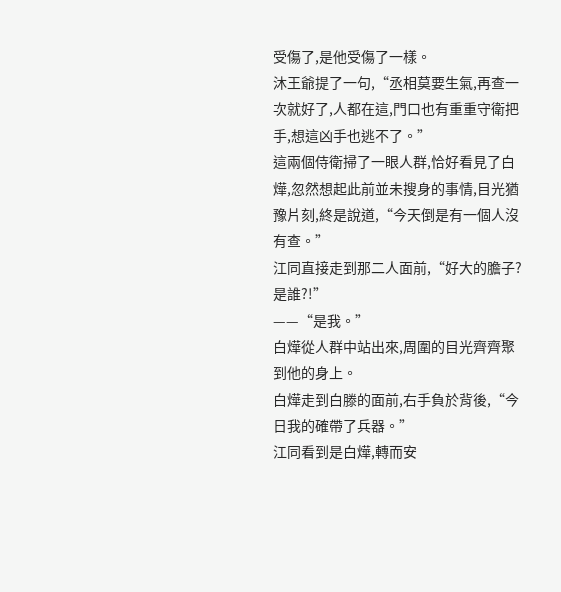受傷了,是他受傷了一樣。
沐王爺提了一句,“丞相莫要生氣,再查一次就好了,人都在這,門口也有重重守衛把手,想這凶手也逃不了。”
這兩個侍衛掃了一眼人群,恰好看見了白燁,忽然想起此前並未搜身的事情,目光猶豫片刻,終是說道,“今天倒是有一個人沒有查。”
江同直接走到那二人面前,“好大的膽子?是誰?!”
——“是我。”
白燁從人群中站出來,周圍的目光齊齊聚到他的身上。
白燁走到白滕的面前,右手負於背後,“今日我的確帶了兵器。”
江同看到是白燁,轉而安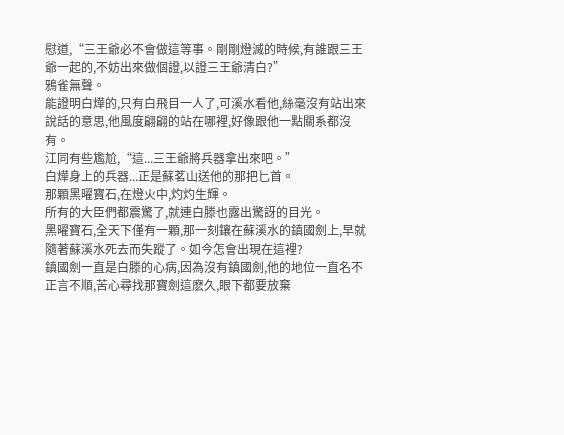慰道,“三王爺必不會做這等事。剛剛燈滅的時候,有誰跟三王爺一起的,不妨出來做個證,以證三王爺清白?”
鴉雀無聲。
能證明白燁的,只有白飛目一人了,可溪水看他,絲毫沒有站出來說話的意思,他風度翩翩的站在哪裡,好像跟他一點關系都沒有。
江同有些尷尬,“這...三王爺將兵器拿出來吧。”
白燁身上的兵器...正是蘇茗山送他的那把匕首。
那顆黑曜寶石,在燈火中,灼灼生輝。
所有的大臣們都震驚了,就連白滕也露出驚訝的目光。
黑曜寶石,全天下僅有一顆,那一刻鑲在蘇溪水的鎮國劍上,早就隨著蘇溪水死去而失蹤了。如今怎會出現在這裡?
鎮國劍一直是白滕的心病,因為沒有鎮國劍,他的地位一直名不正言不順,苦心尋找那寶劍這麽久,眼下都要放棄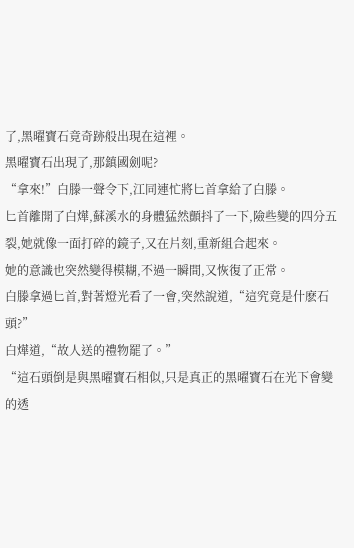了,黑曜寶石竟奇跡般出現在這裡。
黑曜寶石出現了,那鎮國劍呢?
“拿來!”白滕一聲令下,江同連忙將匕首拿給了白滕。
匕首離開了白燁,蘇溪水的身體猛然顫抖了一下,險些變的四分五裂,她就像一面打碎的鏡子,又在片刻,重新組合起來。
她的意識也突然變得模糊,不過一瞬間,又恢復了正常。
白滕拿過匕首,對著燈光看了一會,突然說道,“這究竟是什麽石頭?”
白燁道,“故人送的禮物罷了。”
“這石頭倒是與黑曜寶石相似,只是真正的黑曜寶石在光下會變的透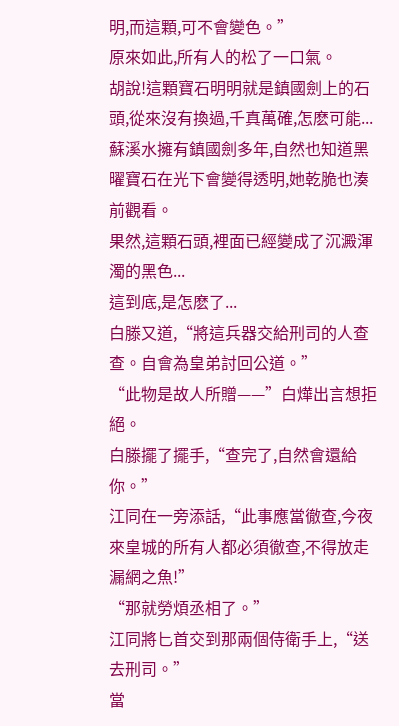明,而這顆,可不會變色。”
原來如此,所有人的松了一口氣。
胡說!這顆寶石明明就是鎮國劍上的石頭,從來沒有換過,千真萬確,怎麽可能...蘇溪水擁有鎮國劍多年,自然也知道黑曜寶石在光下會變得透明,她乾脆也湊前觀看。
果然,這顆石頭,裡面已經變成了沉澱渾濁的黑色...
這到底,是怎麽了...
白滕又道,“將這兵器交給刑司的人查查。自會為皇弟討回公道。”
“此物是故人所贈——”白燁出言想拒絕。
白滕擺了擺手,“查完了,自然會還給你。”
江同在一旁添話,“此事應當徹查,今夜來皇城的所有人都必須徹查,不得放走漏網之魚!”
“那就勞煩丞相了。”
江同將匕首交到那兩個侍衛手上,“送去刑司。”
當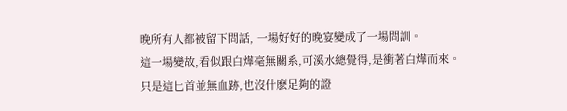晚所有人都被留下問話, 一場好好的晚宴變成了一場問訓。
這一場變故,看似跟白燁毫無關系,可溪水總覺得,是衝著白燁而來。
只是這匕首並無血跡,也沒什麽足夠的證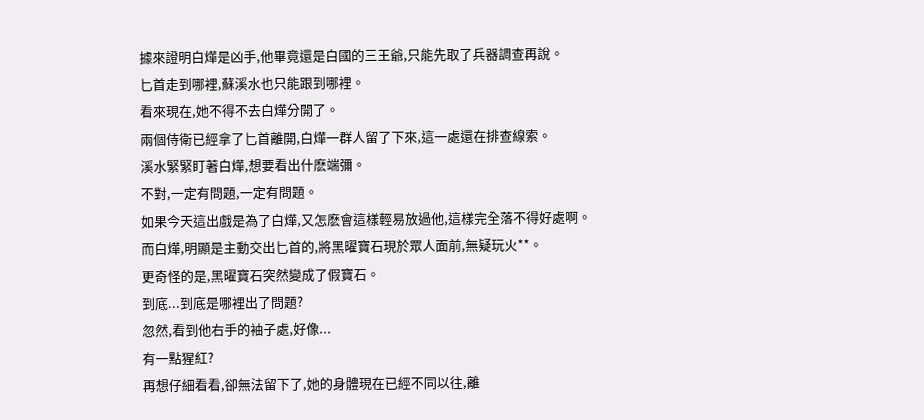據來證明白燁是凶手,他畢竟還是白國的三王爺,只能先取了兵器調查再說。
匕首走到哪裡,蘇溪水也只能跟到哪裡。
看來現在,她不得不去白燁分開了。
兩個侍衛已經拿了匕首離開,白燁一群人留了下來,這一處還在排查線索。
溪水緊緊盯著白燁,想要看出什麽端彌。
不對,一定有問題,一定有問題。
如果今天這出戲是為了白燁,又怎麽會這樣輕易放過他,這樣完全落不得好處啊。
而白燁,明顯是主動交出匕首的,將黑曜寶石現於眾人面前,無疑玩火**。
更奇怪的是,黑曜寶石突然變成了假寶石。
到底...到底是哪裡出了問題?
忽然,看到他右手的袖子處,好像...
有一點猩紅?
再想仔細看看,卻無法留下了,她的身體現在已經不同以往,離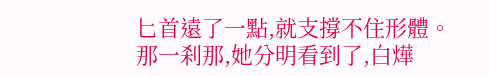匕首遠了一點,就支撐不住形體。
那一刹那,她分明看到了,白燁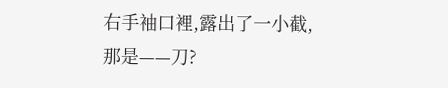右手袖口裡,露出了一小截,那是——刀?